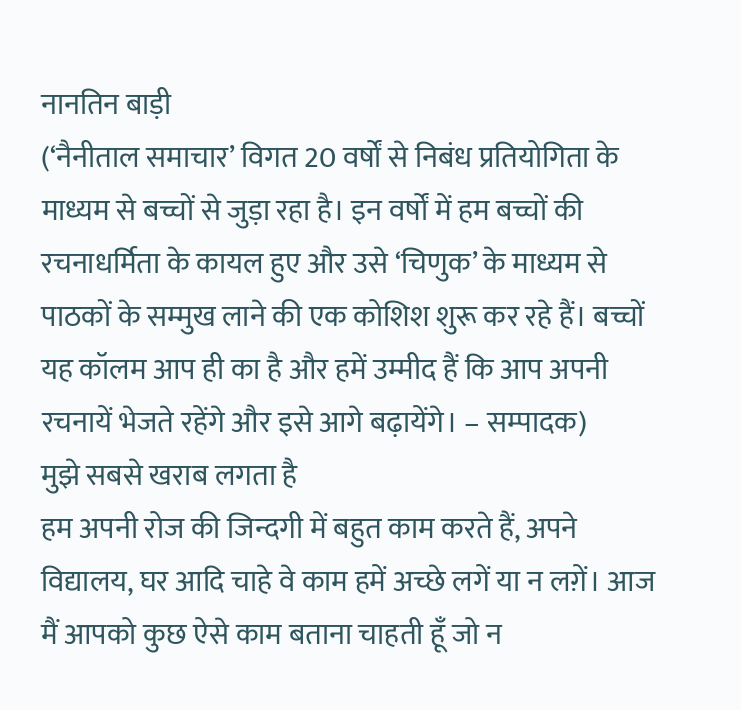नानतिन बाड़ी
(‘नैनीताल समाचार’ विगत 20 वर्षों से निबंध प्रतियोगिता के माध्यम से बच्चों से जुड़ा रहा है। इन वर्षों में हम बच्चों की रचनाधर्मिता के कायल हुए और उसे ‘चिणुक’ के माध्यम से पाठकों के सम्मुख लाने की एक कोशिश शुरू कर रहे हैं। बच्चों यह कॉलम आप ही का है और हमें उम्मीद हैं कि आप अपनी रचनायें भेजते रहेंगे और इसे आगे बढ़ायेंगे। – सम्पादक)
मुझे सबसे खराब लगता है
हम अपनी रोज की जिन्दगी में बहुत काम करते हैं, अपने विद्यालय, घर आदि चाहे वे काम हमें अच्छे लगें या न लग़ें। आज मैं आपको कुछ ऐसे काम बताना चाहती हूँ जो न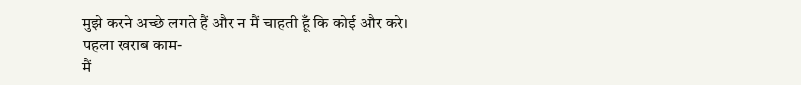मुझे करने अच्छे लगते हैं और न मैं चाहती हूँ कि कोई और करे।
पहला खराब काम-
मैं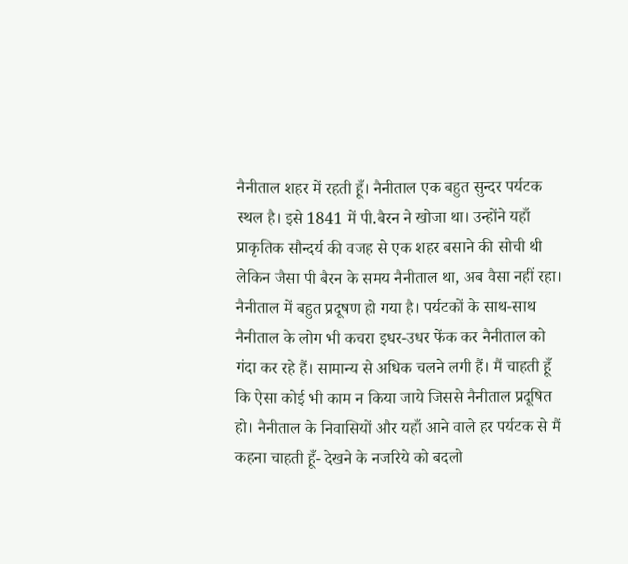नैनीताल शहर में रहती हूँ। नैनीताल एक बहुत सुन्दर पर्यटक स्थल है। इसे 1841 में पी.बैरन ने खोजा था। उन्होंने यहाँ प्राकृतिक सौन्दर्य की वजह से एक शहर बसाने की सोची थी लेकिन जैसा पी बैरन के समय नैनीताल था, अब वैसा नहीं रहा। नैनीताल में बहुत प्रदूषण हो गया है। पर्यटकों के साथ-साथ नैनीताल के लोग भी कचरा इधर-उधर फेंक कर नैनीताल को गंदा कर रहे हैं। सामान्य से अधिक चलने लगी हैं। मैं चाहती हूँ कि ऐसा कोई भी काम न किया जाये जिससे नैनीताल प्रदूषित हो। नैनीताल के निवासियों और यहाँ आने वाले हर पर्यटक से मैं कहना चाहती हूँ- देखने के नजरिये को बदलो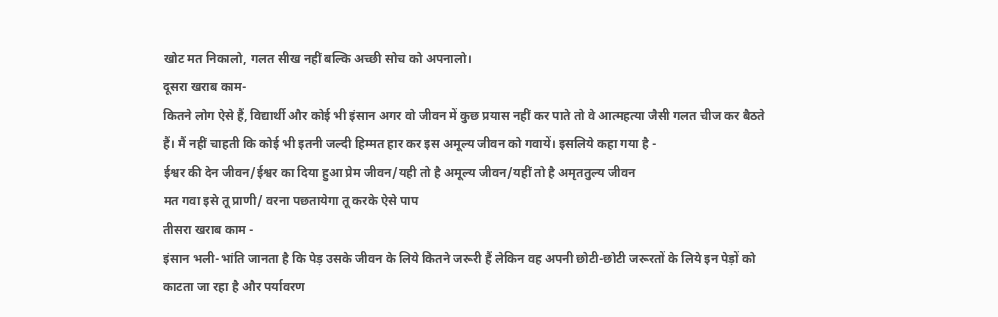खोट मत निकालो, गलत सीख नहीं बल्कि अच्छी सोच को अपनालो।
दूसरा खराब काम-
कितने लोग ऐसे हैं, विद्यार्थी और कोई भी इंसान अगर वो जीवन में कुछ प्रयास नहीं कर पाते तो वे आत्महत्या जैसी गलत चीज कर बैठते हैं। मैं नहीं चाहती कि कोई भी इतनी जल्दी हिम्मत हार कर इस अमूल्य जीवन को गवायें। इसलिये कहा गया है -
ईश्वर की देन जीवन/ईश्वर का दिया हुआ प्रेम जीवन/यही तो है अमूल्य जीवन/यहीं तो है अमृततुल्य जीवन
मत गवा इसे तू प्राणी/ वरना पछतायेगा तू करके ऐसे पाप
तीसरा खराब काम -
इंसान भली-भांति जानता है कि पेड़ उसके जीवन के लिये कितने जरूरी हैं लेकिन वह अपनी छोटी-छोटी जरूरतों के लिये इन पेड़ों को काटता जा रहा है और पर्यावरण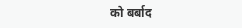को बर्बाद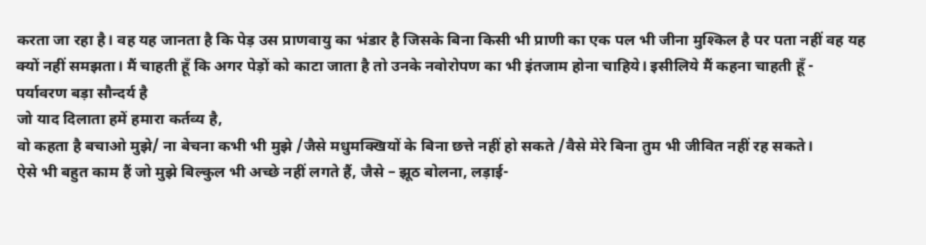करता जा रहा है। वह यह जानता है कि पेड़ उस प्राणवायु का भंडार है जिसके बिना किसी भी प्राणी का एक पल भी जीना मुश्किल है पर पता नहीं वह यह क्यों नहीं समझता। मैं चाहती हूँ कि अगर पेड़ों को काटा जाता है तो उनके नवोरोपण का भी इंतजाम होना चाहिये। इसीलिये मैं कहना चाहती हूँ -
पर्यावरण बड़ा सौन्दर्य है
जो याद दिलाता हमें हमारा कर्तव्य है,
वो कहता है बचाओ मुझे/ ना बेचना कभी भी मुझे /जैसे मधुमक्खियों के बिना छत्ते नहीं हो सकते /वैसे मेरे बिना तुम भी जीवित नहीं रह सकते।
ऐसे भी बहुत काम हैं जो मुझे बिल्कुल भी अच्छे नहीं लगते हैं, जैसे – झूठ बोलना, लड़ाई-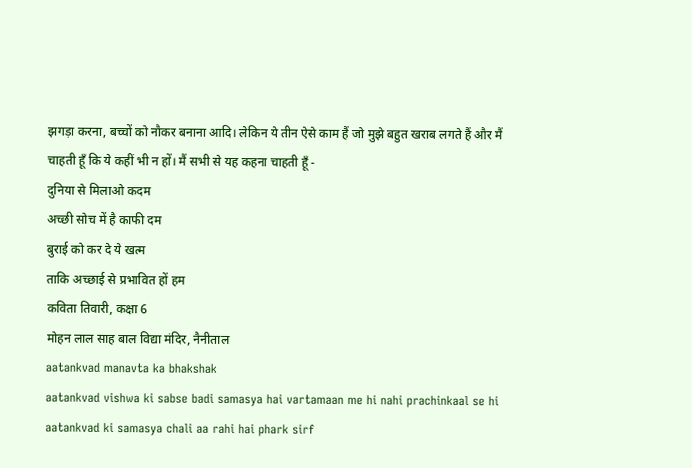झगड़ा करना, बच्चों को नौकर बनाना आदि। लेकिन ये तीन ऐसे काम हैं जो मुझे बहुत खराब लगते हैं और मैं चाहती हूँ कि ये कहीं भी न हों। मैं सभी से यह कहना चाहती हूँ -
दुनिया से मिलाओ कदम
अच्छी सोच में है काफी दम
बुराई को कर दे ये खत्म
ताकि अच्छाई से प्रभावित हों हम
कविता तिवारी, कक्षा 6
मोहन लाल साह बाल विद्या मंदिर, नैनीताल
aatankvad manavta ka bhakshak
aatankvad vishwa ki sabse badi samasya hai vartamaan me hi nahi prachinkaal se hi aatankvad ki samasya chali aa rahi hai phark sirf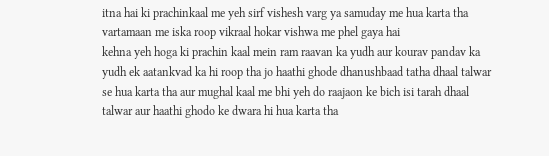itna hai ki prachinkaal me yeh sirf vishesh varg ya samuday me hua karta tha vartamaan me iska roop vikraal hokar vishwa me phel gaya hai
kehna yeh hoga ki prachin kaal mein ram raavan ka yudh aur kourav pandav ka yudh ek aatankvad ka hi roop tha jo haathi ghode dhanushbaad tatha dhaal talwar se hua karta tha aur mughal kaal me bhi yeh do raajaon ke bich isi tarah dhaal talwar aur haathi ghodo ke dwara hi hua karta tha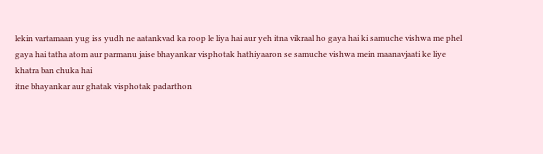lekin vartamaan yug iss yudh ne aatankvad ka roop le liya hai aur yeh itna vikraal ho gaya hai ki samuche vishwa me phel gaya hai tatha atom aur parmanu jaise bhayankar visphotak hathiyaaron se samuche vishwa mein maanavjaati ke liye khatra ban chuka hai
itne bhayankar aur ghatak visphotak padarthon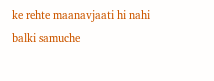ke rehte maanavjaati hi nahi balki samuche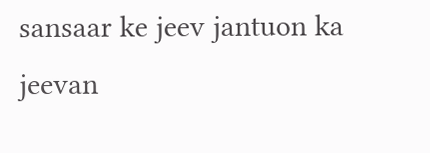sansaar ke jeev jantuon ka jeevan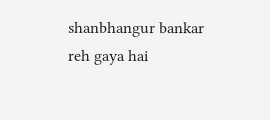shanbhangur bankar reh gaya hai